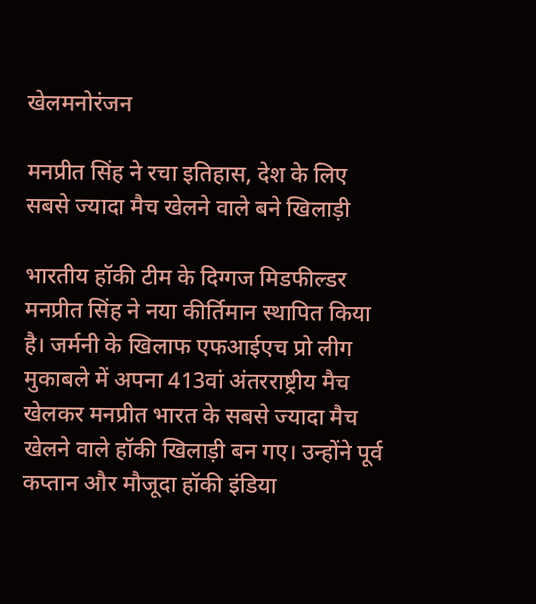खेलमनोरंजन

मनप्रीत सिंह ने रचा इतिहास, देश के लिए सबसे ज्यादा मैच खेलने वाले बने खिलाड़ी

भारतीय हॉकी टीम के दिग्गज मिडफील्डर मनप्रीत सिंह ने नया कीर्तिमान स्थापित किया है। जर्मनी के खिलाफ एफआईएच प्रो लीग मुकाबले में अपना 413वां अंतरराष्ट्रीय मैच खेलकर मनप्रीत भारत के सबसे ज्यादा मैच खेलने वाले हॉकी खिलाड़ी बन गए। उन्होंने पूर्व कप्तान और मौजूदा हॉकी इंडिया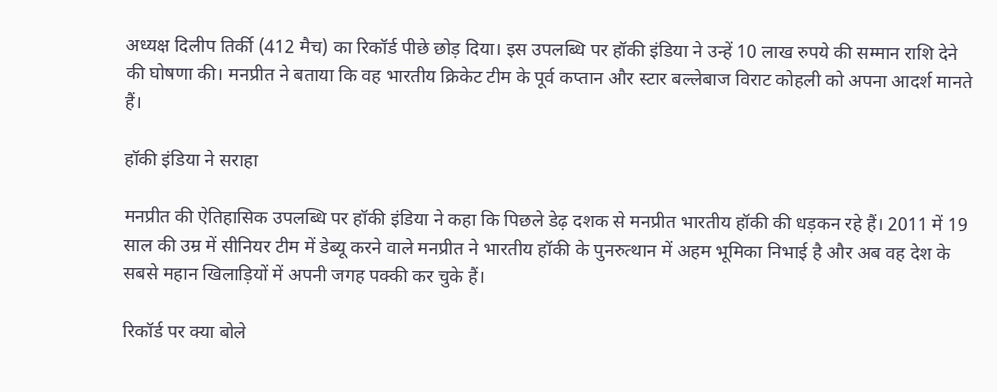अध्यक्ष दिलीप तिर्की (412 मैच) का रिकॉर्ड पीछे छोड़ दिया। इस उपलब्धि पर हॉकी इंडिया ने उन्हें 10 लाख रुपये की सम्मान राशि देने की घोषणा की। मनप्रीत ने बताया कि वह भारतीय क्रिकेट टीम के पूर्व कप्तान और स्टार बल्लेबाज विराट कोहली को अपना आदर्श मानते हैं।

हॉकी इंडिया ने सराहा

मनप्रीत की ऐतिहासिक उपलब्धि पर हॉकी इंडिया ने कहा कि पिछले डेढ़ दशक से मनप्रीत भारतीय हॉकी की धड़कन रहे हैं। 2011 में 19 साल की उम्र में सीनियर टीम में डेब्यू करने वाले मनप्रीत ने भारतीय हॉकी के पुनरुत्थान में अहम भूमिका निभाई है और अब वह देश के सबसे महान खिलाड़ियों में अपनी जगह पक्की कर चुके हैं।

रिकॉर्ड पर क्या बोले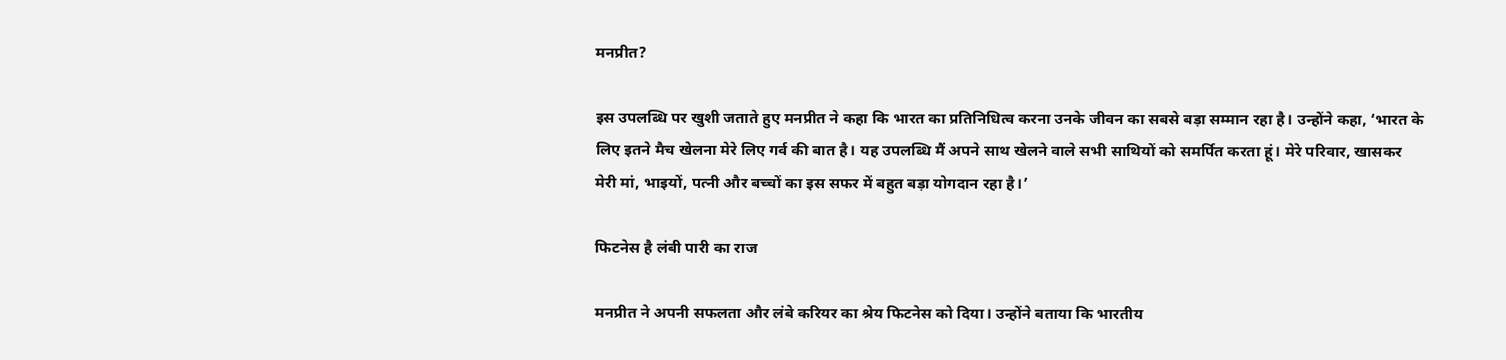मनप्रीत?

इस उपलब्धि पर खुशी जताते हुए मनप्रीत ने कहा कि भारत का प्रतिनिधित्व करना उनके जीवन का सबसे बड़ा सम्मान रहा है। उन्होंने कहा, ‘भारत के लिए इतने मैच खेलना मेरे लिए गर्व की बात है। यह उपलब्धि मैं अपने साथ खेलने वाले सभी साथियों को समर्पित करता हूं। मेरे परिवार, खासकर मेरी मां, भाइयों, पत्नी और बच्चों का इस सफर में बहुत बड़ा योगदान रहा है।’

फिटनेस है लंबी पारी का राज

मनप्रीत ने अपनी सफलता और लंबे करियर का श्रेय फिटनेस को दिया। उन्होंने बताया कि भारतीय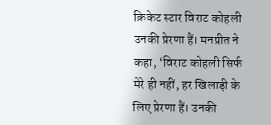क्रिकेट स्टार विराट कोहली उनकी प्रेरणा हैं। मनप्रीत ने कहा, ‘विराट कोहली सिर्फ मेरे ही नहीं, हर खिलाड़ी के लिए प्रेरणा हैं। उनकी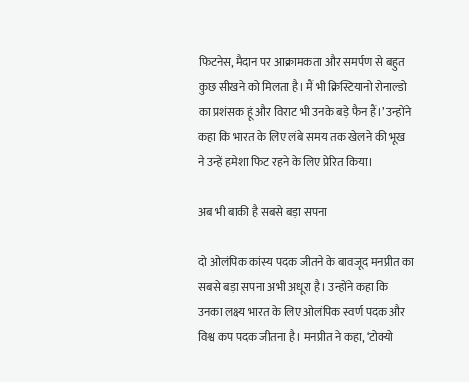फिटनेस, मैदान पर आक्रामकता और समर्पण से बहुत कुछ सीखने को मिलता है। मैं भी क्रिस्टियानो रोनाल्डो का प्रशंसक हूं और विराट भी उनके बड़े फैन हैं।’ उन्होंने कहा कि भारत के लिए लंबे समय तक खेलने की भूख ने उन्हें हमेशा फिट रहने के लिए प्रेरित किया।

अब भी बाकी है सबसे बड़ा सपना

दो ओलंपिक कांस्य पदक जीतने के बावजूद मनप्रीत का सबसे बड़ा सपना अभी अधूरा है। उन्होंने कहा कि उनका लक्ष्य भारत के लिए ओलंपिक स्वर्ण पदक और विश्व कप पदक जीतना है। मनप्रीत ने कहा, ‘टोक्यो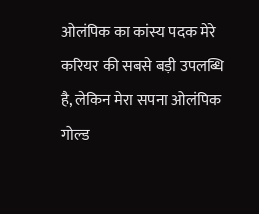ओलंपिक का कांस्य पदक मेरे करियर की सबसे बड़ी उपलब्धि है, लेकिन मेरा सपना ओलंपिक गोल्ड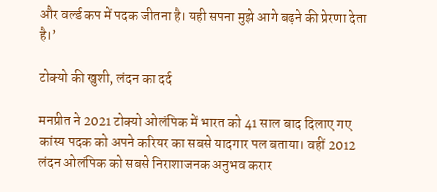और वर्ल्ड कप में पदक जीतना है। यही सपना मुझे आगे बढ़ने की प्रेरणा देता है।’

टोक्यो की खुशी, लंदन का दर्द

मनप्रीत ने 2021 टोक्यो ओलंपिक में भारत को 41 साल बाद दिलाए गए कांस्य पदक को अपने करियर का सबसे यादगार पल बताया। वहीं 2012 लंदन ओलंपिक को सबसे निराशाजनक अनुभव करार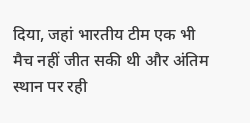दिया, जहां भारतीय टीम एक भी मैच नहीं जीत सकी थी और अंतिम स्थान पर रही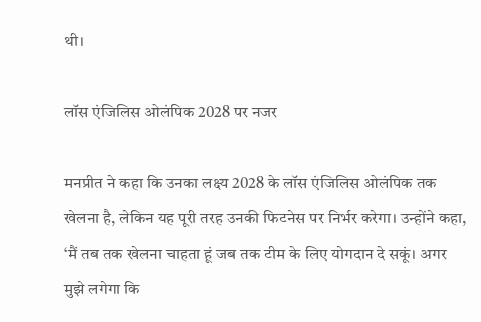थी।

लॉस एंजिलिस ओलंपिक 2028 पर नजर

मनप्रीत ने कहा कि उनका लक्ष्य 2028 के लॉस एंजिलिस ओलंपिक तक खेलना है, लेकिन यह पूरी तरह उनकी फिटनेस पर निर्भर करेगा। उन्होंने कहा, ‘मैं तब तक खेलना चाहता हूं जब तक टीम के लिए योगदान दे सकूं। अगर मुझे लगेगा कि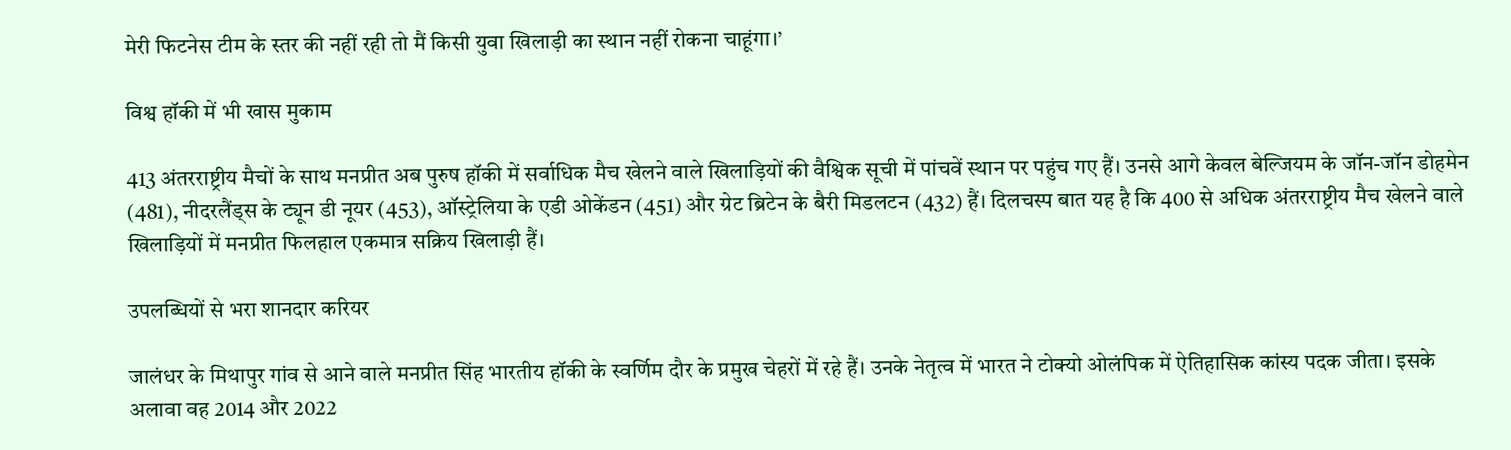मेरी फिटनेस टीम के स्तर की नहीं रही तो मैं किसी युवा खिलाड़ी का स्थान नहीं रोकना चाहूंगा।’

विश्व हॉकी में भी खास मुकाम

413 अंतरराष्ट्रीय मैचों के साथ मनप्रीत अब पुरुष हॉकी में सर्वाधिक मैच खेलने वाले खिलाड़ियों की वैश्विक सूची में पांचवें स्थान पर पहुंच गए हैं। उनसे आगे केवल बेल्जियम के जॉन-जॉन डोहमेन (481), नीदरलैंड्स के ट्यून डी नूयर (453), ऑस्ट्रेलिया के एडी ओकेंडन (451) और ग्रेट ब्रिटेन के बैरी मिडलटन (432) हैं। दिलचस्प बात यह है कि 400 से अधिक अंतरराष्ट्रीय मैच खेलने वाले खिलाड़ियों में मनप्रीत फिलहाल एकमात्र सक्रिय खिलाड़ी हैं।

उपलब्धियों से भरा शानदार करियर

जालंधर के मिथापुर गांव से आने वाले मनप्रीत सिंह भारतीय हॉकी के स्वर्णिम दौर के प्रमुख चेहरों में रहे हैं। उनके नेतृत्व में भारत ने टोक्यो ओलंपिक में ऐतिहासिक कांस्य पदक जीता। इसके अलावा वह 2014 और 2022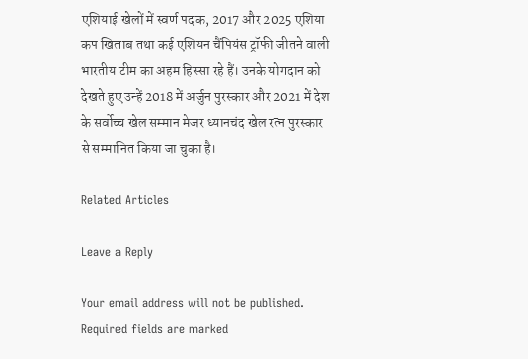एशियाई खेलों में स्वर्ण पदक, 2017 और 2025 एशिया कप खिताब तथा कई एशियन चैंपियंस ट्रॉफी जीतने वाली भारतीय टीम का अहम हिस्सा रहे हैं। उनके योगदान को देखते हुए उन्हें 2018 में अर्जुन पुरस्कार और 2021 में देश के सर्वोच्च खेल सम्मान मेजर ध्यानचंद खेल रत्न पुरस्कार से सम्मानित किया जा चुका है।

Related Articles

Leave a Reply

Your email address will not be published. Required fields are marked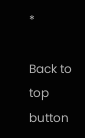*

Back to top button